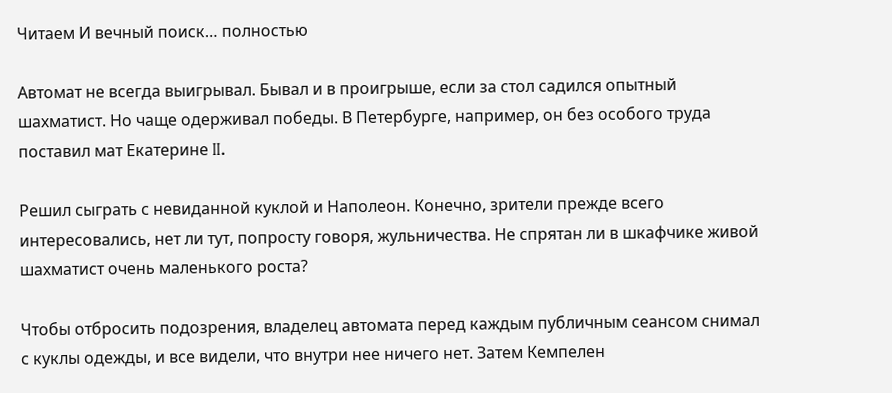Читаем И вечный поиск… полностью

Автомат не всегда выигрывал. Бывал и в проигрыше, если за стол садился опытный шахматист. Но чаще одерживал победы. В Петербурге, например, он без особого труда поставил мат Екатерине II.

Решил сыграть с невиданной куклой и Наполеон. Конечно, зрители прежде всего интересовались, нет ли тут, попросту говоря, жульничества. Не спрятан ли в шкафчике живой шахматист очень маленького роста?

Чтобы отбросить подозрения, владелец автомата перед каждым публичным сеансом снимал с куклы одежды, и все видели, что внутри нее ничего нет. Затем Кемпелен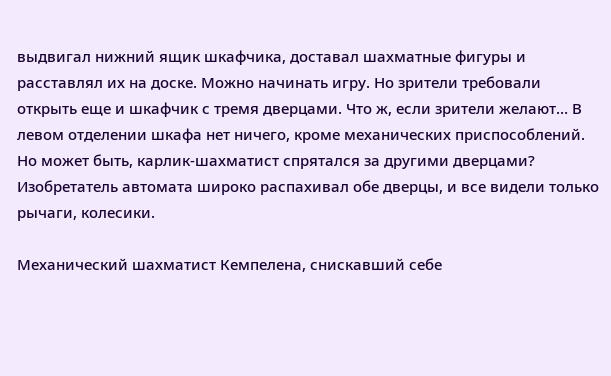выдвигал нижний ящик шкафчика, доставал шахматные фигуры и расставлял их на доске. Можно начинать игру. Но зрители требовали открыть еще и шкафчик с тремя дверцами. Что ж, если зрители желают… В левом отделении шкафа нет ничего, кроме механических приспособлений. Но может быть, карлик-шахматист спрятался за другими дверцами? Изобретатель автомата широко распахивал обе дверцы, и все видели только рычаги, колесики.

Механический шахматист Кемпелена, снискавший себе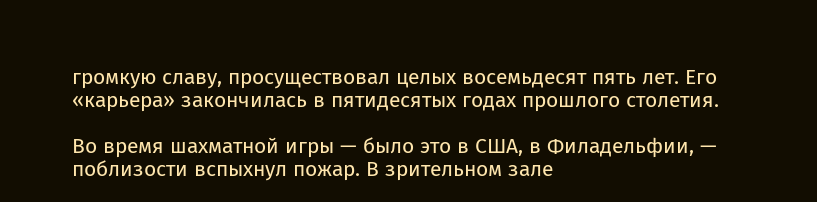громкую славу, просуществовал целых восемьдесят пять лет. Его «карьера» закончилась в пятидесятых годах прошлого столетия.

Во время шахматной игры — было это в США, в Филадельфии, — поблизости вспыхнул пожар. В зрительном зале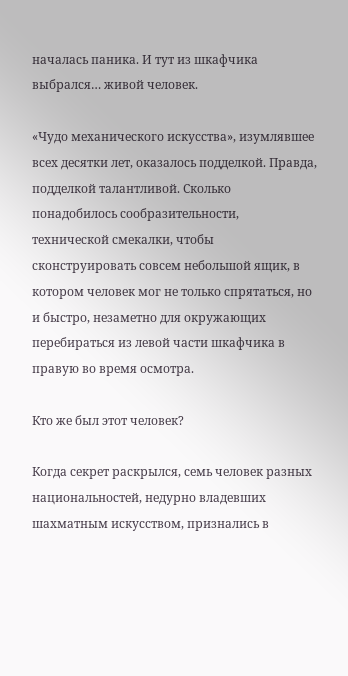началась паника. И тут из шкафчика выбрался… живой человек.

«Чудо механического искусства», изумлявшее всех десятки лет, оказалось подделкой. Правда, подделкой талантливой. Сколько понадобилось сообразительности, технической смекалки, чтобы сконструировать совсем небольшой ящик, в котором человек мог не только спрятаться, но и быстро, незаметно для окружающих перебираться из левой части шкафчика в правую во время осмотра.

Кто же был этот человек?

Когда секрет раскрылся, семь человек разных национальностей, недурно владевших шахматным искусством, признались в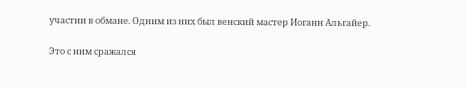участии в обмане. Одним из них был венский мастер Иоганн Альгайер.

Это с ним сражался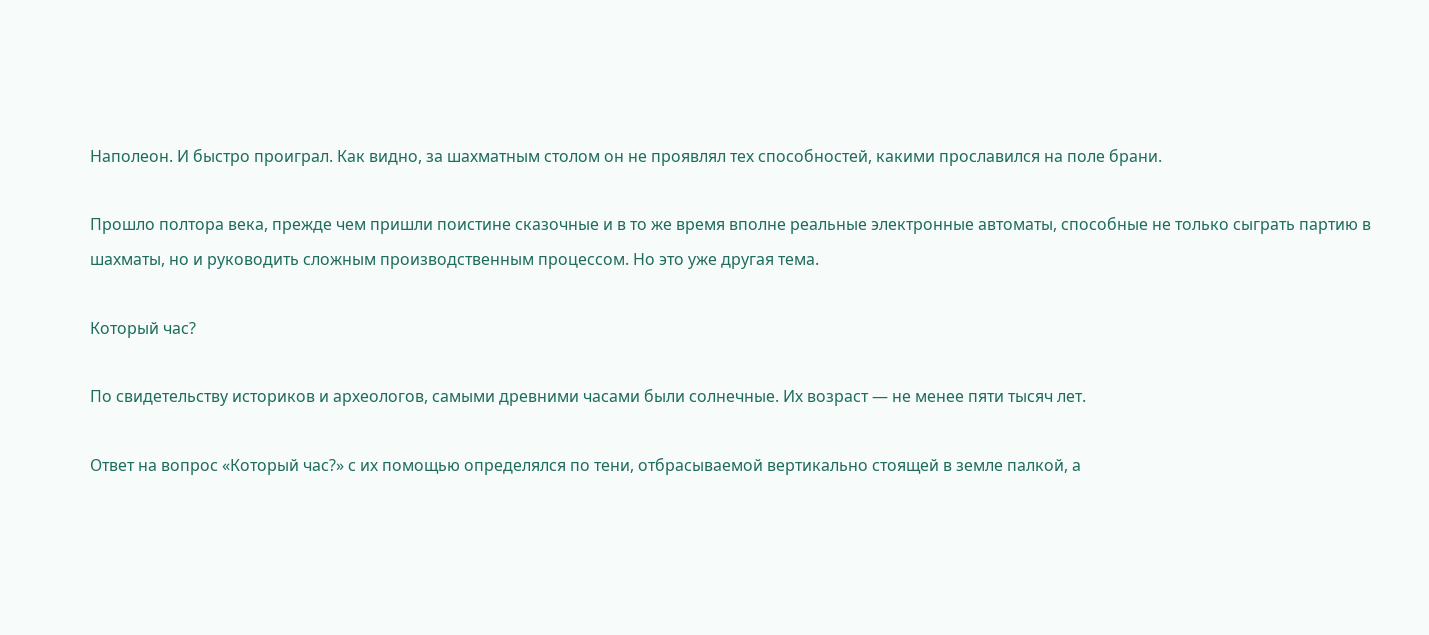Наполеон. И быстро проиграл. Как видно, за шахматным столом он не проявлял тех способностей, какими прославился на поле брани.

Прошло полтора века, прежде чем пришли поистине сказочные и в то же время вполне реальные электронные автоматы, способные не только сыграть партию в шахматы, но и руководить сложным производственным процессом. Но это уже другая тема.

Который час?

По свидетельству историков и археологов, самыми древними часами были солнечные. Их возраст — не менее пяти тысяч лет.

Ответ на вопрос «Который час?» с их помощью определялся по тени, отбрасываемой вертикально стоящей в земле палкой, а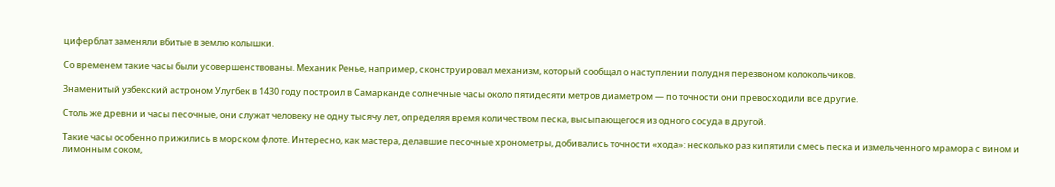циферблат заменяли вбитые в землю колышки.

Со временем такие часы были усовершенствованы. Механик Ренье, например, сконструировал механизм, который сообщал о наступлении полудня перезвоном колокольчиков.

Знаменитый узбекский астроном Улугбек в 1430 году построил в Самарканде солнечные часы около пятидесяти метров диаметром — по точности они превосходили все другие.

Столь же древни и часы песочные, они служат человеку не одну тысячу лет, определяя время количеством песка, высыпающегося из одного сосуда в другой.

Такие часы особенно прижились в морском флоте. Интересно, как мастера, делавшие песочные хронометры, добивались точности «хода»: несколько раз кипятили смесь песка и измельченного мрамора с вином и лимонным соком,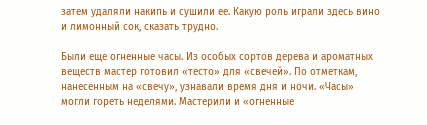затем удаляли накипь и сушили ее. Какую роль играли здесь вино и лимонный сок, сказать трудно.

Были еще огненные часы. Из особых сортов дерева и ароматных веществ мастер готовил «тесто» для «свечей». По отметкам, нанесенным на «свечу», узнавали время дня и ночи. «Часы» могли гореть неделями. Мастерили и «огненные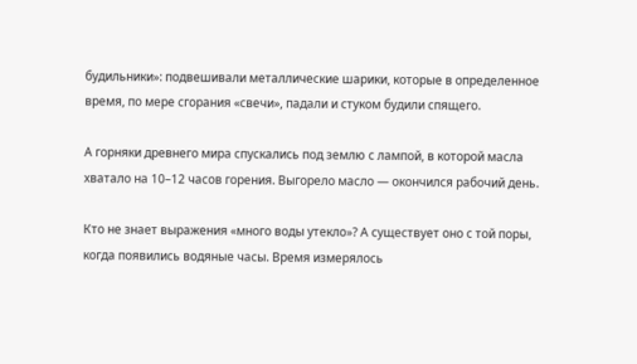будильники»: подвешивали металлические шарики, которые в определенное время, по мере сгорания «свечи», падали и стуком будили спящего.

А горняки древнего мира спускались под землю с лампой, в которой масла хватало на 10–12 часов горения. Выгорело масло — окончился рабочий день.

Кто не знает выражения «много воды утекло»? А существует оно с той поры, когда появились водяные часы. Время измерялось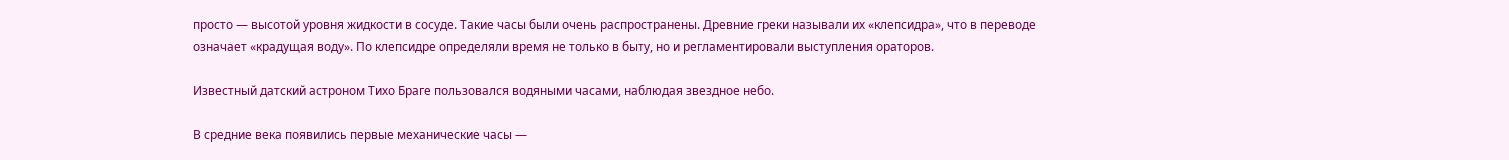просто — высотой уровня жидкости в сосуде. Такие часы были очень распространены. Древние греки называли их «клепсидра», что в переводе означает «крадущая воду». По клепсидре определяли время не только в быту, но и регламентировали выступления ораторов.

Известный датский астроном Тихо Браге пользовался водяными часами, наблюдая звездное небо.

В средние века появились первые механические часы —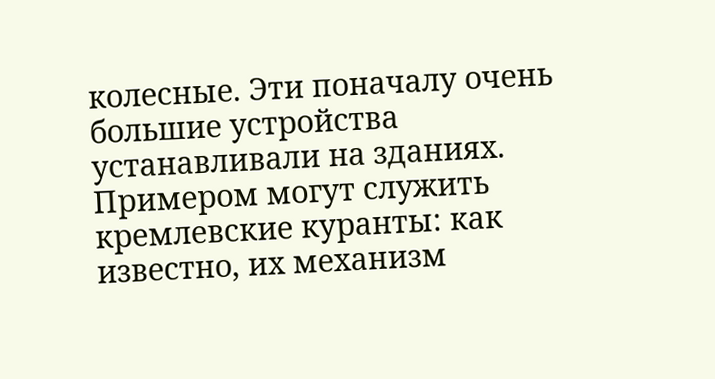колесные. Эти поначалу очень большие устройства устанавливали на зданиях. Примером могут служить кремлевские куранты: как известно, их механизм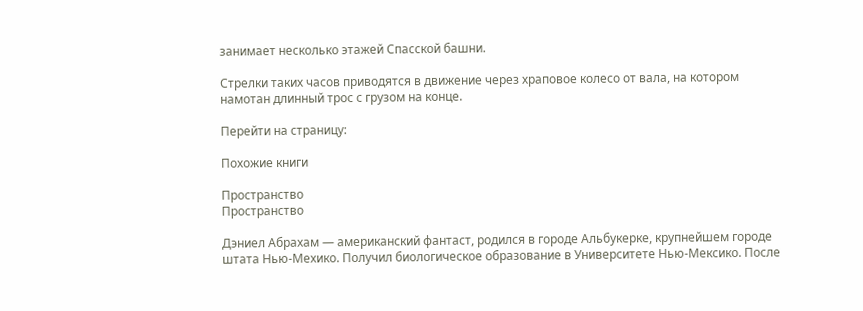занимает несколько этажей Спасской башни.

Стрелки таких часов приводятся в движение через храповое колесо от вала, на котором намотан длинный трос с грузом на конце.

Перейти на страницу:

Похожие книги

Пространство
Пространство

Дэниел Абрахам — американский фантаст, родился в городе Альбукерке, крупнейшем городе штата Нью-Мехико. Получил биологическое образование в Университете Нью-Мексико. После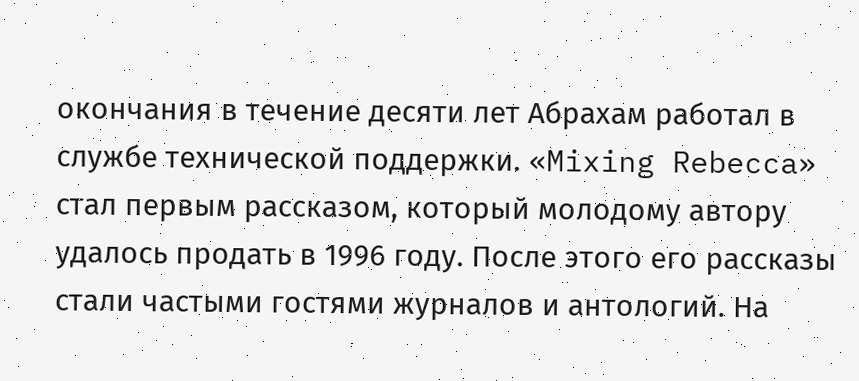окончания в течение десяти лет Абрахам работал в службе технической поддержки. «Mixing Rebecca» стал первым рассказом, который молодому автору удалось продать в 1996 году. После этого его рассказы стали частыми гостями журналов и антологий. На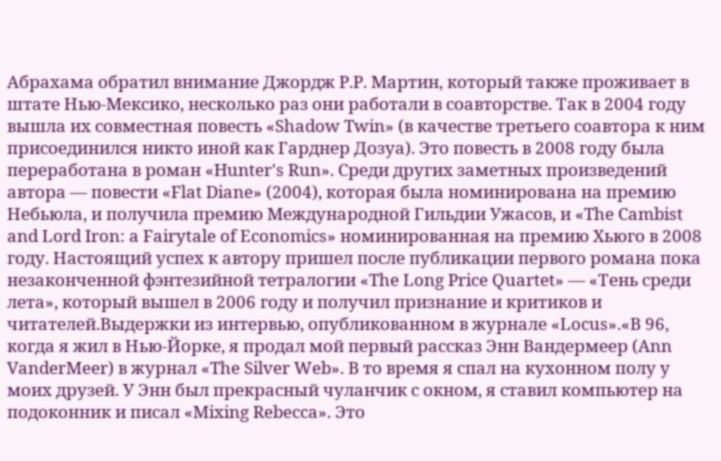Абрахама обратил внимание Джордж Р.Р. Мартин, который также проживает в штате Нью-Мексико, несколько раз они работали в соавторстве. Так в 2004 году вышла их совместная повесть «Shadow Twin» (в качестве третьего соавтора к ним присоединился никто иной как Гарднер Дозуа). Это повесть в 2008 году была переработана в роман «Hunter's Run». Среди других заметных произведений автора — повести «Flat Diane» (2004), которая была номинирована на премию Небьюла, и получила премию Международной Гильдии Ужасов, и «The Cambist and Lord Iron: a Fairytale of Economics» номинированная на премию Хьюго в 2008 году. Настоящий успех к автору пришел после публикации первого романа пока незаконченной фэнтезийной тетралогии «The Long Price Quartet» — «Тень среди лета», который вышел в 2006 году и получил признание и критиков и читателей.Выдержки из интервью, опубликованном в журнале «Locus».«В 96, когда я жил в Нью-Йорке, я продал мой первый рассказ Энн Вандермеер (Ann VanderMeer) в журнал «The Silver Web». В то время я спал на кухонном полу у моих друзей. У Энн был прекрасный чуланчик с окном, я ставил компьютер на подоконник и писал «Mixing Rebecca». Это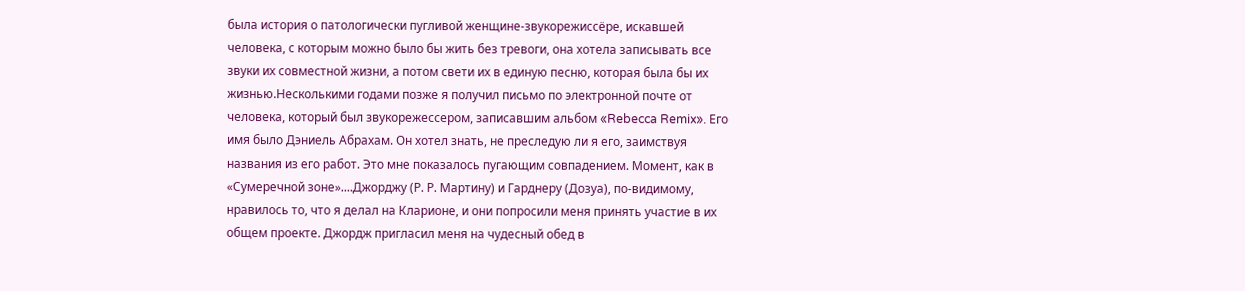была история о патологически пугливой женщине-звукорежиссёре, искавшей человека, с которым можно было бы жить без тревоги, она хотела записывать все звуки их совместной жизни, а потом свети их в единую песню, которая была бы их жизнью.Несколькими годами позже я получил письмо по электронной почте от человека, который был звукорежессером, записавшим альбом «Rebecca Remix». Его имя было Дэниель Абрахам. Он хотел знать, не преследую ли я его, заимствуя названия из его работ. Это мне показалось пугающим совпадением. Момент, как в «Сумеречной зоне»....Джорджу (Р. Р. Мартину) и Гарднеру (Дозуа), по-видимому, нравилось то, что я делал на Кларионе, и они попросили меня принять участие в их общем проекте. Джордж пригласил меня на чудесный обед в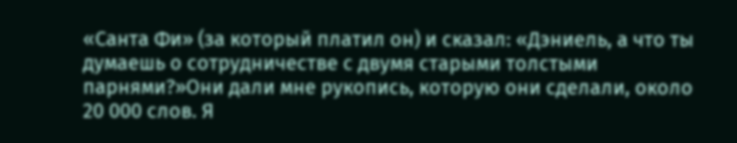«Санта Фи» (за который платил он) и сказал: «Дэниель, а что ты думаешь о сотрудничестве с двумя старыми толстыми парнями?»Они дали мне рукопись, которую они сделали, около 20 000 слов. Я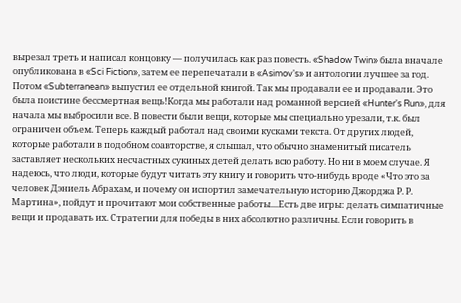вырезал треть и написал концовку — получилась как раз повесть. «Shadow Twin» была вначале опубликована в «Sci Fiction», затем ее перепечатали в «Asimov's» и антологии лучшее за год. Потом «Subterranean» выпустил ее отдельной книгой. Так мы продавали ее и продавали. Это была поистине бессмертная вещь!Когда мы работали над романной версией «Hunter's Run», для начала мы выбросили все. В повести были вещи, которые мы специально урезали, т.к. был ограничен объем. Теперь каждый работал над своими кусками текста. От других людей, которые работали в подобном соавторстве, я слышал, что обычно знаменитый писатель заставляет нескольких несчастных сукиных детей делать всю работу. Но ни в моем случае. Я надеюсь, что люди, которые будут читать эту книгу и говорить что-нибудь вроде «Что это за человек Дэниель Абрахам, и почему он испортил замечательную историю Джорджа Р. Р. Мартина», пойдут и прочитают мои собственные работы....Есть две игры: делать симпатичные вещи и продавать их. Стратегии для победы в них абсолютно различны. Если говорить в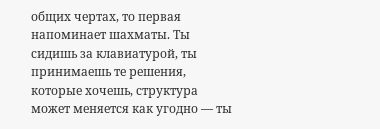общих чертах, то первая напоминает шахматы. Ты сидишь за клавиатурой, ты принимаешь те решения, которые хочешь, структура может меняется как угодно — ты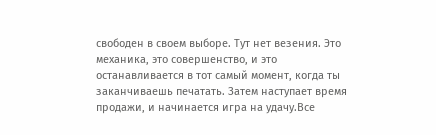свободен в своем выборе. Тут нет везения. Это механика, это совершенство, и это останавливается в тот самый момент, когда ты заканчиваешь печатать. Затем наступает время продажи, и начинается игра на удачу.Все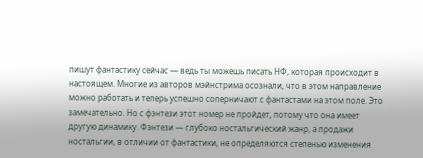пишут фантастику сейчас — ведь ты можешь писать НФ, которая происходит в настоящем. Многие из авторов мэйнстрима осознали, что в этом направление можно работать и теперь успешно соперничают с фантастами на этом поле. Это замечательно. Но с фэнтези этот номер не пройдет, потому что она имеет другую динамику. Фэнтези — глубоко ностальгический жанр, а продажи ностальгии, в отличии от фантастики, не определяются степенью изменения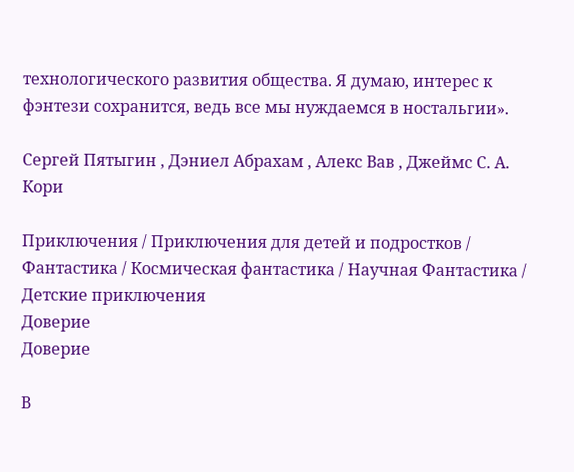технологического развития общества. Я думаю, интерес к фэнтези сохранится, ведь все мы нуждаемся в ностальгии».

Сергей Пятыгин , Дэниел Абрахам , Алекс Вав , Джеймс С. А. Кори

Приключения / Приключения для детей и подростков / Фантастика / Космическая фантастика / Научная Фантастика / Детские приключения
Доверие
Доверие

В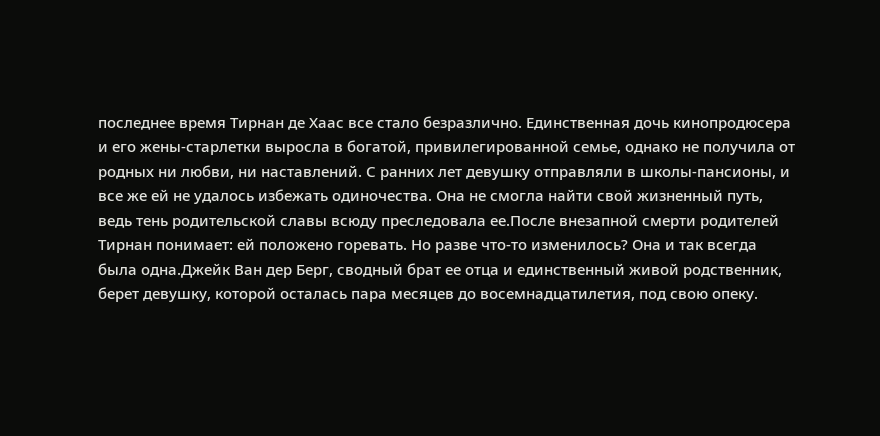последнее время Тирнан де Хаас все стало безразлично. Единственная дочь кинопродюсера и его жены-старлетки выросла в богатой, привилегированной семье, однако не получила от родных ни любви, ни наставлений. С ранних лет девушку отправляли в школы-пансионы, и все же ей не удалось избежать одиночества. Она не смогла найти свой жизненный путь, ведь тень родительской славы всюду преследовала ее.После внезапной смерти родителей Тирнан понимает: ей положено горевать. Но разве что-то изменилось? Она и так всегда была одна.Джейк Ван дер Берг, сводный брат ее отца и единственный живой родственник, берет девушку, которой осталась пара месяцев до восемнадцатилетия, под свою опеку.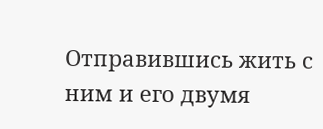Отправившись жить с ним и его двумя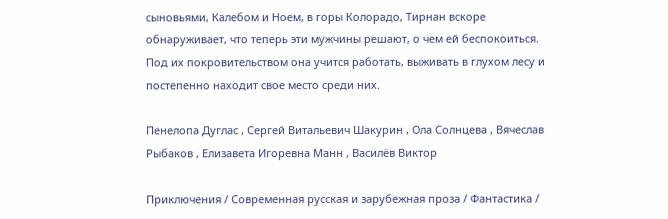сыновьями, Калебом и Ноем, в горы Колорадо, Тирнан вскоре обнаруживает, что теперь эти мужчины решают, о чем ей беспокоиться. Под их покровительством она учится работать, выживать в глухом лесу и постепенно находит свое место среди них.

Пенелопа Дуглас , Сергей Витальевич Шакурин , Ола Солнцева , Вячеслав Рыбаков , Елизавета Игоревна Манн , Василёв Виктор

Приключения / Современная русская и зарубежная проза / Фантастика /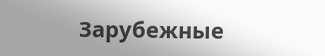Зарубежные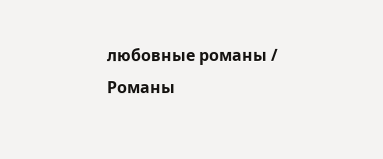любовные романы / Романы